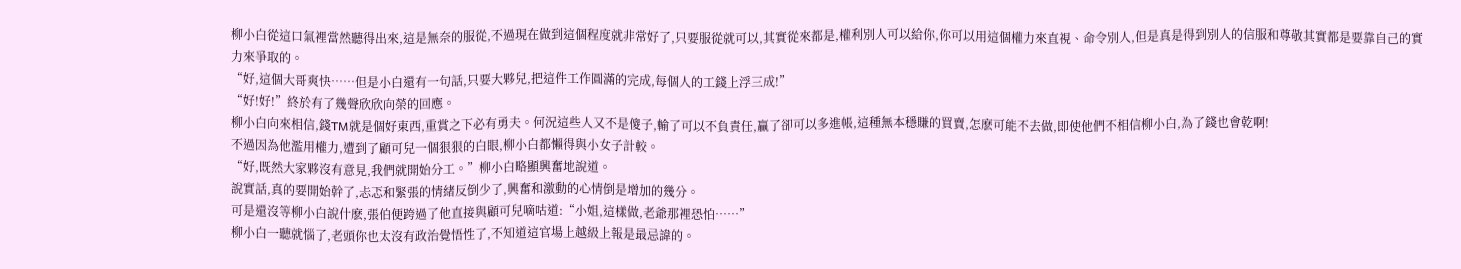柳小白從這口氣裡當然聽得出來,這是無奈的服從,不過現在做到這個程度就非常好了,只要服從就可以,其實從來都是,權利別人可以給你,你可以用這個權力來直視、命令別人,但是真是得到別人的信服和尊敬其實都是要靠自己的實力來爭取的。
“好,這個大哥爽快……但是小白還有一句話,只要大夥兒,把這件工作圓滿的完成,每個人的工錢上浮三成!”
“好!好!”終於有了幾聲欣欣向榮的回應。
柳小白向來相信,錢TM就是個好東西,重賞之下必有勇夫。何況這些人又不是傻子,輸了可以不負責任,贏了卻可以多進帳,這種無本穩賺的買賣,怎麽可能不去做,即使他們不相信柳小白,為了錢也會乾啊!
不過因為他濫用權力,遭到了顧可兒一個狠狠的白眼,柳小白都懶得與小女子計較。
“好,既然大家夥沒有意見,我們就開始分工。”柳小白略顯興奮地說道。
說實話,真的要開始幹了,忐忑和緊張的情緒反倒少了,興奮和激動的心情倒是增加的幾分。
可是還沒等柳小白說什麽,張伯便跨過了他直接與顧可兒嘀咕道:“小姐,這樣做,老爺那裡恐怕……”
柳小白一聽就惱了,老頭你也太沒有政治覺悟性了,不知道這官場上越級上報是最忌諱的。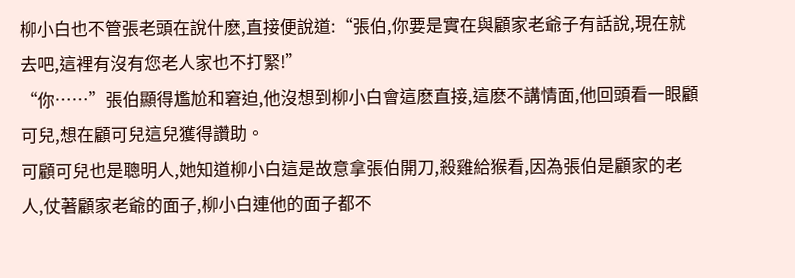柳小白也不管張老頭在說什麽,直接便說道:“張伯,你要是實在與顧家老爺子有話說,現在就去吧,這裡有沒有您老人家也不打緊!”
“你……”張伯顯得尷尬和窘迫,他沒想到柳小白會這麽直接,這麽不講情面,他回頭看一眼顧可兒,想在顧可兒這兒獲得讚助。
可顧可兒也是聰明人,她知道柳小白這是故意拿張伯開刀,殺雞給猴看,因為張伯是顧家的老人,仗著顧家老爺的面子,柳小白連他的面子都不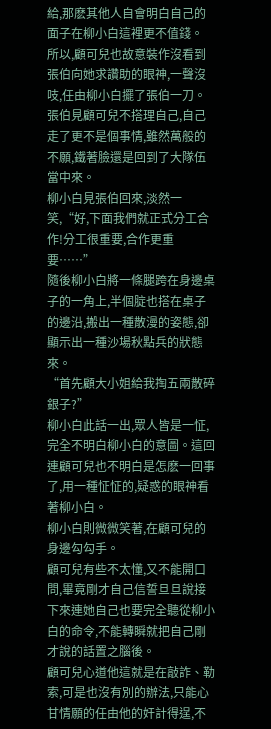給,那麽其他人自會明白自己的面子在柳小白這裡更不值錢。
所以,顧可兒也故意裝作沒看到張伯向她求讚助的眼神,一聲沒吱,任由柳小白擺了張伯一刀。
張伯見顧可兒不搭理自己,自己走了更不是個事情,雖然萬般的不願,鐵著臉還是回到了大隊伍當中來。
柳小白見張伯回來,淡然一笑,“好,下面我們就正式分工合作!分工很重要,合作更重要……”
隨後柳小白將一條腿跨在身邊桌子的一角上,半個腚也搭在桌子的邊沿,搬出一種散漫的姿態,卻顯示出一種沙場秋點兵的狀態來。
“首先顧大小姐給我掏五兩散碎銀子?”
柳小白此話一出,眾人皆是一怔,完全不明白柳小白的意圖。這回連顧可兒也不明白是怎麽一回事了,用一種怔怔的,疑惑的眼神看著柳小白。
柳小白則微微笑著,在顧可兒的身邊勾勾手。
顧可兒有些不太懂,又不能開口問,畢竟剛才自己信誓旦旦說接下來連她自己也要完全聽從柳小白的命令,不能轉瞬就把自己剛才說的話置之腦後。
顧可兒心道他這就是在敲詐、勒索,可是也沒有別的辦法,只能心甘情願的任由他的奸計得逞,不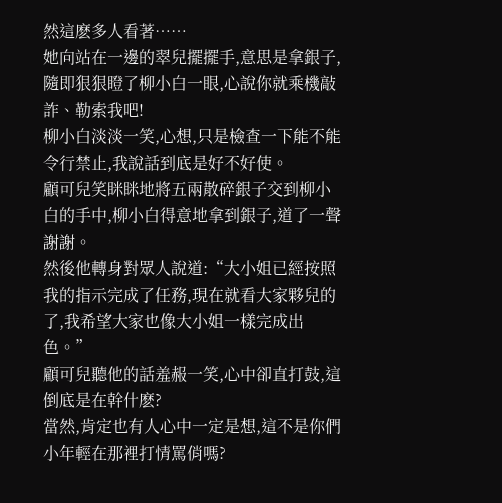然這麽多人看著……
她向站在一邊的翠兒擺擺手,意思是拿銀子,隨即狠狠瞪了柳小白一眼,心說你就乘機敲詐、勒索我吧!
柳小白淡淡一笑,心想,只是檢查一下能不能令行禁止,我說話到底是好不好使。
顧可兒笑眯眯地將五兩散碎銀子交到柳小白的手中,柳小白得意地拿到銀子,道了一聲謝謝。
然後他轉身對眾人說道:“大小姐已經按照我的指示完成了任務,現在就看大家夥兒的了,我希望大家也像大小姐一樣完成出色。”
顧可兒聽他的話羞赧一笑,心中卻直打鼓,這倒底是在幹什麽?
當然,肯定也有人心中一定是想,這不是你們小年輕在那裡打情罵俏嗎?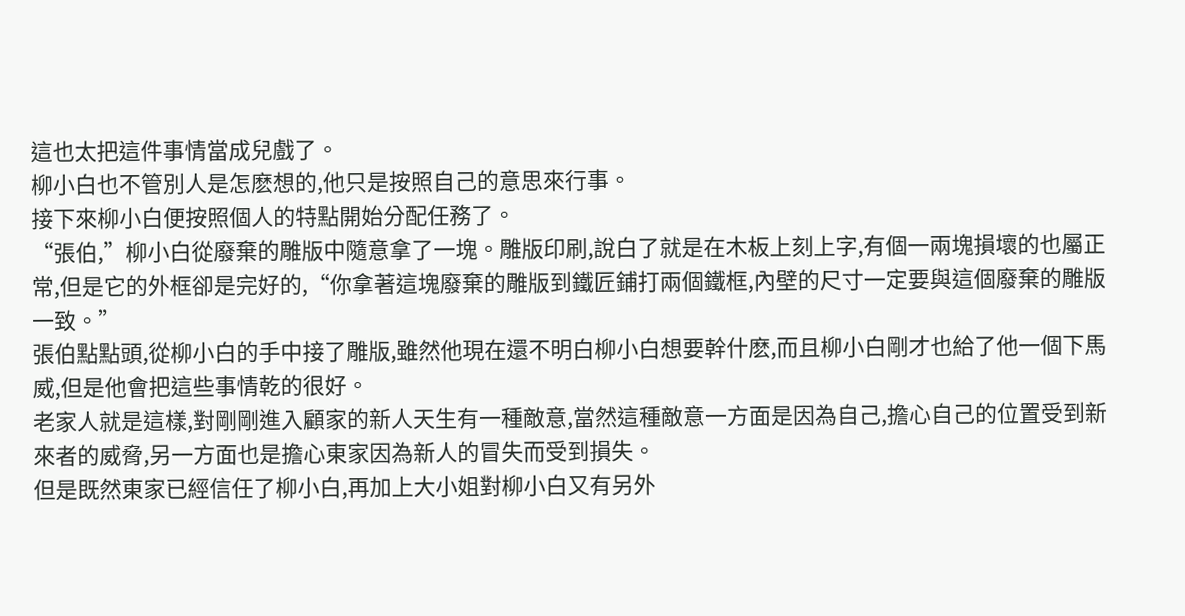這也太把這件事情當成兒戲了。
柳小白也不管別人是怎麽想的,他只是按照自己的意思來行事。
接下來柳小白便按照個人的特點開始分配任務了。
“張伯,”柳小白從廢棄的雕版中隨意拿了一塊。雕版印刷,說白了就是在木板上刻上字,有個一兩塊損壞的也屬正常,但是它的外框卻是完好的,“你拿著這塊廢棄的雕版到鐵匠鋪打兩個鐵框,內壁的尺寸一定要與這個廢棄的雕版一致。”
張伯點點頭,從柳小白的手中接了雕版,雖然他現在還不明白柳小白想要幹什麽,而且柳小白剛才也給了他一個下馬威,但是他會把這些事情乾的很好。
老家人就是這樣,對剛剛進入顧家的新人天生有一種敵意,當然這種敵意一方面是因為自己,擔心自己的位置受到新來者的威脅,另一方面也是擔心東家因為新人的冒失而受到損失。
但是既然東家已經信任了柳小白,再加上大小姐對柳小白又有另外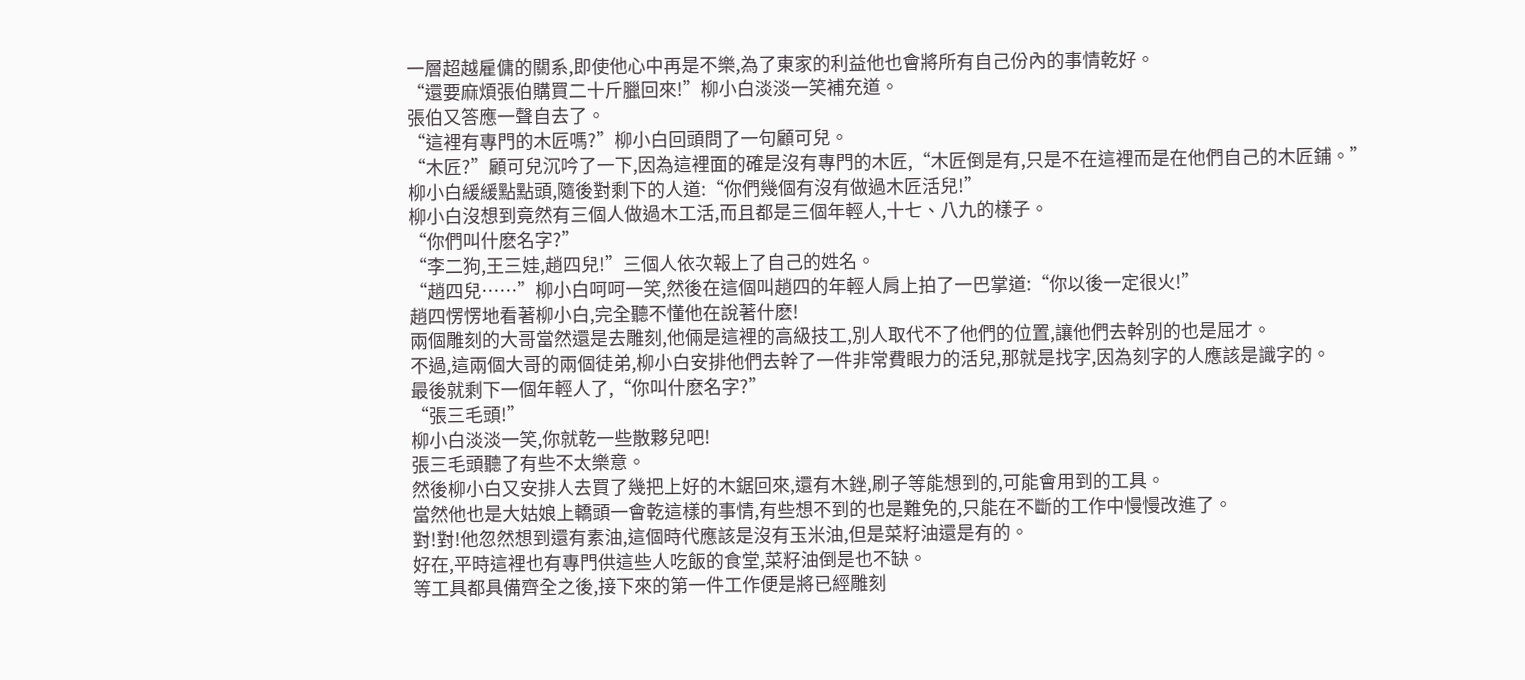一層超越雇傭的關系,即使他心中再是不樂,為了東家的利益他也會將所有自己份內的事情乾好。
“還要麻煩張伯購買二十斤臘回來!”柳小白淡淡一笑補充道。
張伯又答應一聲自去了。
“這裡有專門的木匠嗎?”柳小白回頭問了一句顧可兒。
“木匠?”顧可兒沉吟了一下,因為這裡面的確是沒有專門的木匠,“木匠倒是有,只是不在這裡而是在他們自己的木匠鋪。”
柳小白緩緩點點頭,隨後對剩下的人道:“你們幾個有沒有做過木匠活兒!”
柳小白沒想到竟然有三個人做過木工活,而且都是三個年輕人,十七、八九的樣子。
“你們叫什麽名字?”
“李二狗,王三娃,趙四兒!”三個人依次報上了自己的姓名。
“趙四兒……”柳小白呵呵一笑,然後在這個叫趙四的年輕人肩上拍了一巴掌道:“你以後一定很火!”
趙四愣愣地看著柳小白,完全聽不懂他在說著什麽!
兩個雕刻的大哥當然還是去雕刻,他倆是這裡的高級技工,別人取代不了他們的位置,讓他們去幹別的也是屈才。
不過,這兩個大哥的兩個徒弟,柳小白安排他們去幹了一件非常費眼力的活兒,那就是找字,因為刻字的人應該是識字的。
最後就剩下一個年輕人了,“你叫什麽名字?”
“張三毛頭!”
柳小白淡淡一笑,你就乾一些散夥兒吧!
張三毛頭聽了有些不太樂意。
然後柳小白又安排人去買了幾把上好的木鋸回來,還有木銼,刷子等能想到的,可能會用到的工具。
當然他也是大姑娘上轎頭一會乾這樣的事情,有些想不到的也是難免的,只能在不斷的工作中慢慢改進了。
對!對!他忽然想到還有素油,這個時代應該是沒有玉米油,但是菜籽油還是有的。
好在,平時這裡也有專門供這些人吃飯的食堂,菜籽油倒是也不缺。
等工具都具備齊全之後,接下來的第一件工作便是將已經雕刻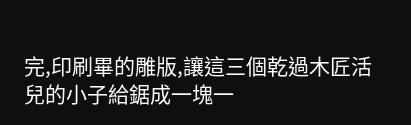完,印刷畢的雕版,讓這三個乾過木匠活兒的小子給鋸成一塊一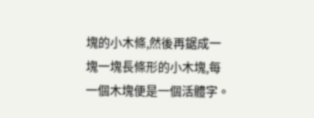塊的小木條,然後再鋸成一塊一塊長條形的小木塊,每一個木塊便是一個活體字。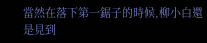當然在落下第一鋸子的時候,柳小白還是見到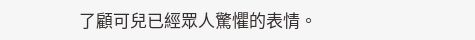了顧可兒已經眾人驚懼的表情。